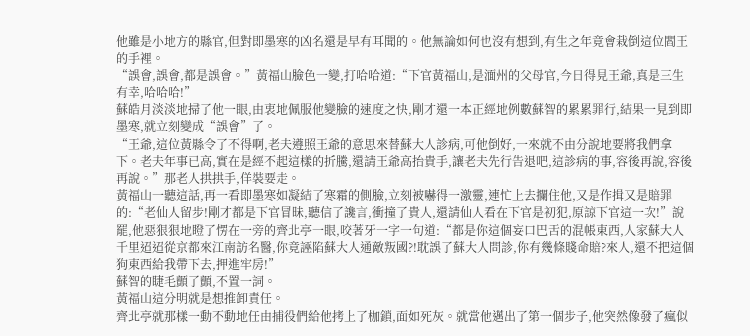他雖是小地方的縣官,但對即墨寒的凶名還是早有耳聞的。他無論如何也沒有想到,有生之年竟會栽倒這位閻王的手裡。
“誤會,誤會,都是誤會。”黃福山臉色一變,打哈哈道:“下官黃福山,是湎州的父母官,今日得見王爺,真是三生有幸,哈哈哈!”
蘇皓月淡淡地掃了他一眼,由衷地佩服他變臉的速度之快,剛才還一本正經地例數蘇智的累累罪行,結果一見到即墨寒,就立刻變成“誤會”了。
“王爺,這位黃縣令了不得啊,老夫遵照王爺的意思來替蘇大人診病,可他倒好,一來就不由分說地要將我們拿下。老夫年事已高,實在是經不起這樣的折騰,還請王爺高抬貴手,讓老夫先行告退吧,這診病的事,容後再說,容後再說。”那老人拱拱手,佯裝要走。
黃福山一聽這話,再一看即墨寒如凝結了寒霜的側臉,立刻被嚇得一激靈,連忙上去攔住他,又是作揖又是賠罪的:“老仙人留步!剛才都是下官冒昧,聽信了讒言,衝撞了貴人,還請仙人看在下官是初犯,原諒下官這一次!”說罷,他惡狠狠地瞪了愣在一旁的齊北亭一眼,咬著牙一字一句道:“都是你這個妄口巴舌的混帳東西,人家蘇大人千里迢迢從京都來江南訪名醫,你竟誣陷蘇大人通敵叛國?!耽誤了蘇大人問診,你有幾條賤命賠?來人,還不把這個狗東西給我帶下去,押進牢房!”
蘇智的睫毛顫了顫,不置一詞。
黃福山這分明就是想推卸責任。
齊北亭就那樣一動不動地任由捕役們給他拷上了枷鎖,面如死灰。就當他邁出了第一個步子,他突然像發了瘋似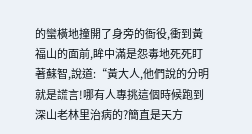的蠻橫地撞開了身旁的衙役,衝到黃福山的面前,眸中滿是怨毒地死死盯著蘇智,說道:“黃大人,他們說的分明就是謊言!哪有人專挑這個時候跑到深山老林里治病的?簡直是天方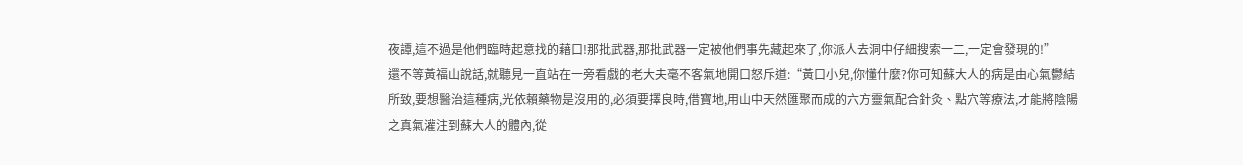夜譚,這不過是他們臨時起意找的藉口!那批武器,那批武器一定被他們事先藏起來了,你派人去洞中仔細搜索一二,一定會發現的!”
還不等黃福山說話,就聽見一直站在一旁看戲的老大夫毫不客氣地開口怒斥道:“黃口小兒,你懂什麼?你可知蘇大人的病是由心氣鬱結所致,要想醫治這種病,光依賴藥物是沒用的,必須要擇良時,借寶地,用山中天然匯聚而成的六方靈氣配合針灸、點穴等療法,才能將陰陽之真氣灌注到蘇大人的體內,從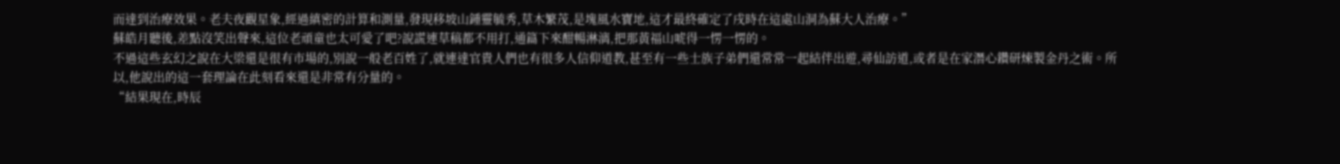而達到治療效果。老夫夜觀星象,經過縝密的計算和測量,發現移坡山鍾靈毓秀,草木繁茂,是塊風水寶地,這才最終確定了戌時在這處山洞為蘇大人治療。”
蘇皓月聽後,差點沒笑出聲來,這位老頑童也太可愛了吧?說謊連草稿都不用打,通篇下來酣暢淋漓,把那黃福山唬得一愣一愣的。
不過這些玄幻之說在大梁還是很有市場的,別說一般老百姓了,就連達官貴人們也有很多人信仰道教,甚至有一些士族子弟們還常常一起結伴出遊,尋仙訪道,或者是在家潛心鑽研煉製金丹之術。所以,他說出的這一套理論在此刻看來還是非常有分量的。
“結果現在,時辰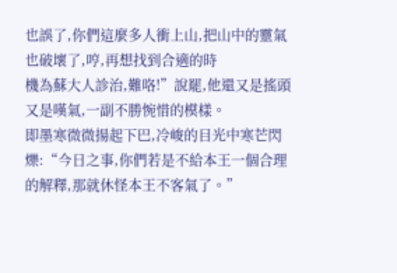也誤了,你們這麼多人衝上山,把山中的靈氣也破壞了,哼,再想找到合適的時
機為蘇大人診治,難咯!”說罷,他還又是搖頭又是嘆氣,一副不勝惋惜的模樣。
即墨寒微微揚起下巴,冷峻的目光中寒芒閃爍:“今日之事,你們若是不給本王一個合理的解釋,那就休怪本王不客氣了。”